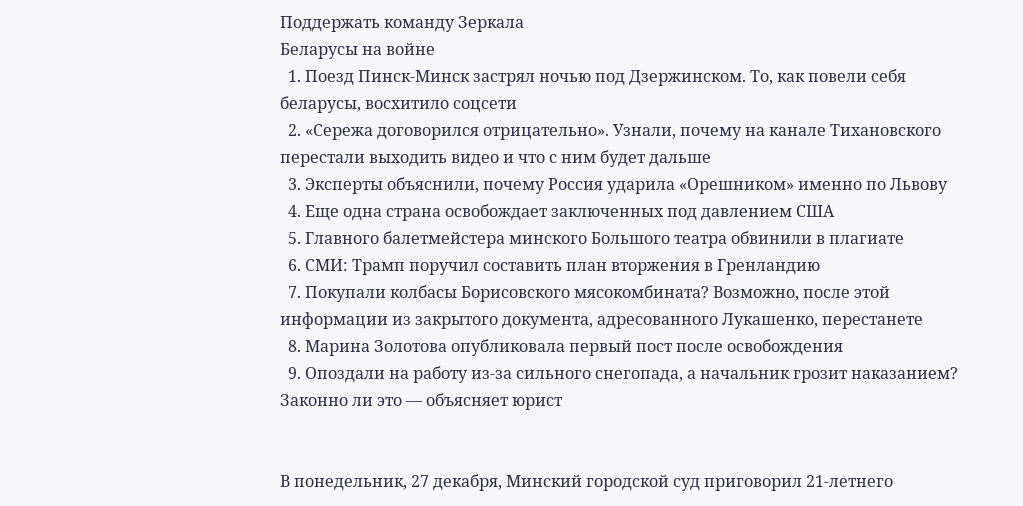Поддержать команду Зеркала
Беларусы на войне
  1. Поезд Пинск-Минск застрял ночью под Дзержинском. То, как повели себя беларусы, восхитило соцсети
  2. «Сережа договорился отрицательно». Узнали, почему на канале Тихановского перестали выходить видео и что с ним будет дальше
  3. Эксперты объяснили, почему Россия ударила «Орешником» именно по Львову
  4. Еще одна страна освобождает заключенных под давлением США
  5. Главного балетмейстера минского Большого театра обвинили в плагиате
  6. СМИ: Трамп поручил составить план вторжения в Гренландию
  7. Покупали колбасы Борисовского мясокомбината? Возможно, после этой информации из закрытого документа, адресованного Лукашенко, перестанете
  8. Марина Золотова опубликовала первый пост после освобождения
  9. Опоздали на работу из-за сильного снегопада, а начальник грозит наказанием? Законно ли это — объясняет юрист


В понедельник, 27 декабря, Минский городской суд приговорил 21-летнего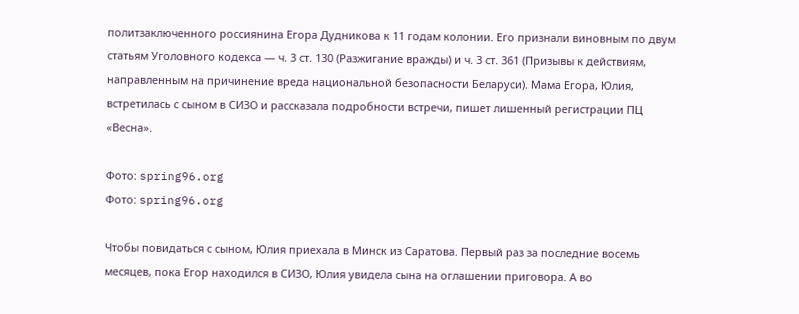политзаключенного россиянина Егора Дудникова к 11 годам колонии. Его признали виновным по двум статьям Уголовного кодекса — ч. 3 ст. 130 (Разжигание вражды) и ч. 3 ст. 361 (Призывы к действиям, направленным на причинение вреда национальной безопасности Беларуси). Мама Егора, Юлия, встретилась с сыном в СИЗО и рассказала подробности встречи, пишет лишенный регистрации ПЦ «Весна».

Фото: spring96.org
Фото: spring96.org

Чтобы повидаться с сыном, Юлия приехала в Минск из Саратова. Первый раз за последние восемь месяцев, пока Егор находился в СИЗО, Юлия увидела сына на оглашении приговора. А во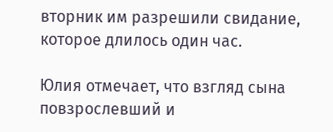вторник им разрешили свидание, которое длилось один час.

Юлия отмечает, что взгляд сына повзрослевший и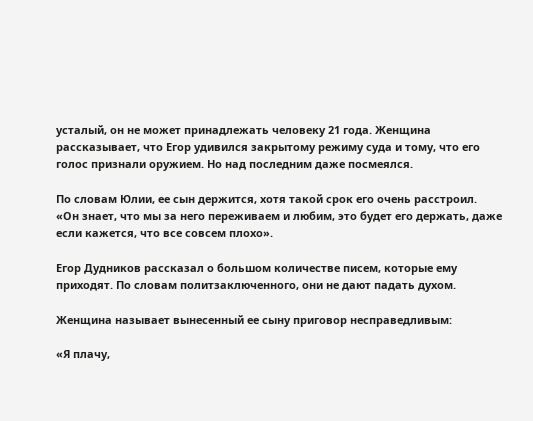усталый, он не может принадлежать человеку 21 года. Женщина рассказывает, что Егор удивился закрытому режиму суда и тому, что его голос признали оружием. Но над последним даже посмеялся.

По словам Юлии, ее сын держится, хотя такой срок его очень расстроил. «Он знает, что мы за него переживаем и любим, это будет его держать, даже если кажется, что все совсем плохо».

Егор Дудников рассказал о большом количестве писем, которые ему приходят. По словам политзаключенного, они не дают падать духом.

Женщина называет вынесенный ее сыну приговор несправедливым:

«Я плачу,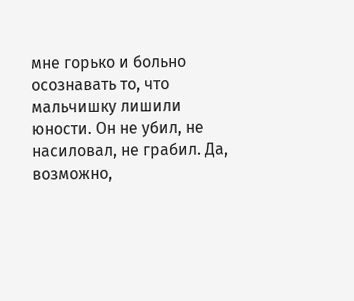мне горько и больно осознавать то, что мальчишку лишили юности. Он не убил, не насиловал, не грабил. Да, возможно,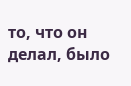то, что он делал, было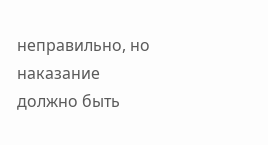неправильно, но наказание должно быть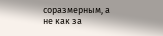соразмерным, а не как за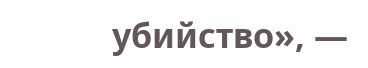убийство», —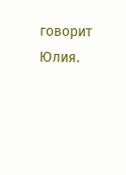говорит Юлия.